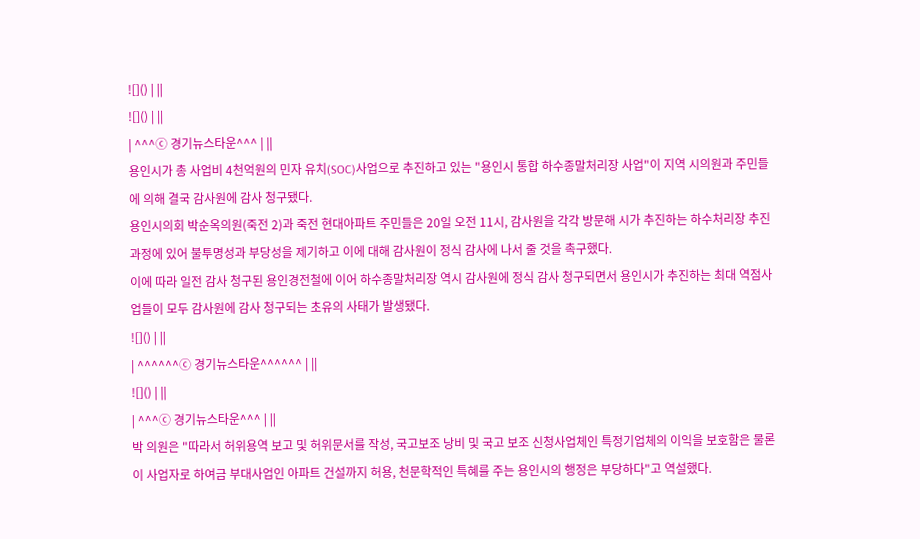![]() | ||
![]() | ||
| ^^^ⓒ 경기뉴스타운^^^ | ||
용인시가 총 사업비 4천억원의 민자 유치(SOC)사업으로 추진하고 있는 "용인시 통합 하수종말처리장 사업"이 지역 시의원과 주민들에 의해 결국 감사원에 감사 청구됐다.
용인시의회 박순옥의원(죽전 2)과 죽전 현대아파트 주민들은 20일 오전 11시, 감사원을 각각 방문해 시가 추진하는 하수처리장 추진 과정에 있어 불투명성과 부당성을 제기하고 이에 대해 감사원이 정식 감사에 나서 줄 것을 촉구했다.
이에 따라 일전 감사 청구된 용인경전철에 이어 하수종말처리장 역시 감사원에 정식 감사 청구되면서 용인시가 추진하는 최대 역점사업들이 모두 감사원에 감사 청구되는 초유의 사태가 발생됐다.
![]() | ||
| ^^^^^^ⓒ 경기뉴스타운^^^^^^ | ||
![]() | ||
| ^^^ⓒ 경기뉴스타운^^^ | ||
박 의원은 "따라서 허위용역 보고 및 허위문서를 작성, 국고보조 낭비 및 국고 보조 신청사업체인 특정기업체의 이익을 보호함은 물론 이 사업자로 하여금 부대사업인 아파트 건설까지 허용, 천문학적인 특혜를 주는 용인시의 행정은 부당하다"고 역설했다.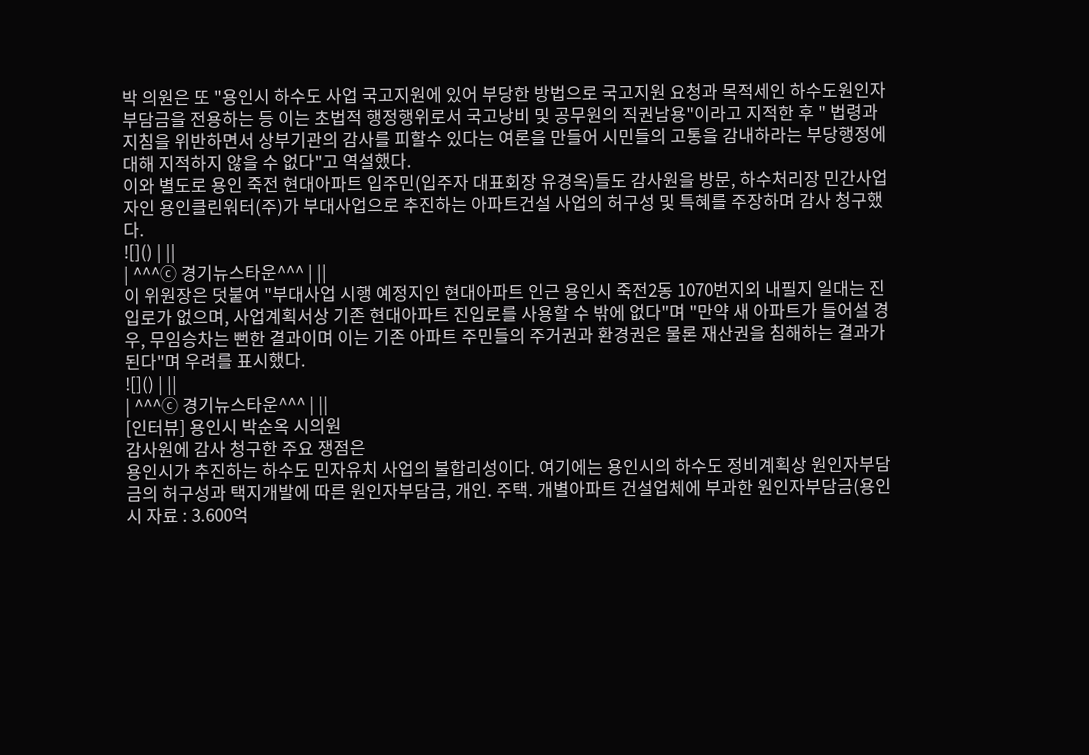박 의원은 또 "용인시 하수도 사업 국고지원에 있어 부당한 방법으로 국고지원 요청과 목적세인 하수도원인자 부담금을 전용하는 등 이는 초법적 행정행위로서 국고낭비 및 공무원의 직권남용"이라고 지적한 후 " 법령과 지침을 위반하면서 상부기관의 감사를 피할수 있다는 여론을 만들어 시민들의 고통을 감내하라는 부당행정에 대해 지적하지 않을 수 없다"고 역설했다.
이와 별도로 용인 죽전 현대아파트 입주민(입주자 대표회장 유경옥)들도 감사원을 방문, 하수처리장 민간사업자인 용인클린워터(주)가 부대사업으로 추진하는 아파트건설 사업의 허구성 및 특혜를 주장하며 감사 청구했다.
![]() | ||
| ^^^ⓒ 경기뉴스타운^^^ | ||
이 위원장은 덧붙여 "부대사업 시행 예정지인 현대아파트 인근 용인시 죽전2동 1070번지외 내필지 일대는 진입로가 없으며, 사업계획서상 기존 현대아파트 진입로를 사용할 수 밖에 없다"며 "만약 새 아파트가 들어설 경우, 무임승차는 뻔한 결과이며 이는 기존 아파트 주민들의 주거권과 환경권은 물론 재산권을 침해하는 결과가 된다"며 우려를 표시했다.
![]() | ||
| ^^^ⓒ 경기뉴스타운^^^ | ||
[인터뷰] 용인시 박순옥 시의원
감사원에 감사 청구한 주요 쟁점은
용인시가 추진하는 하수도 민자유치 사업의 불합리성이다. 여기에는 용인시의 하수도 정비계획상 원인자부담금의 허구성과 택지개발에 따른 원인자부담금, 개인. 주택. 개별아파트 건설업체에 부과한 원인자부담금(용인시 자료 : 3.600억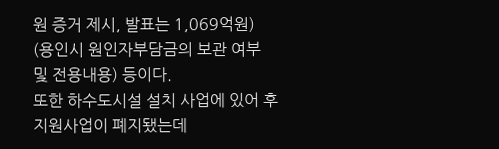원 증거 제시, 발표는 1,069억원) (용인시 원인자부담금의 보관 여부 및 전용내용) 등이다.
또한 하수도시설 설치 사업에 있어 후지원사업이 폐지됐는데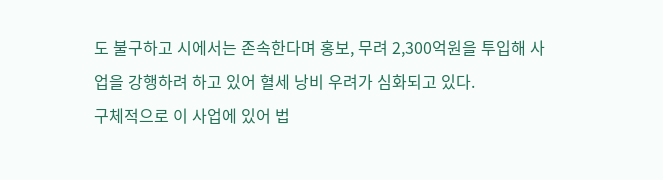도 불구하고 시에서는 존속한다며 홍보, 무려 2,300억원을 투입해 사업을 강행하려 하고 있어 혈세 낭비 우려가 심화되고 있다.
구체적으로 이 사업에 있어 법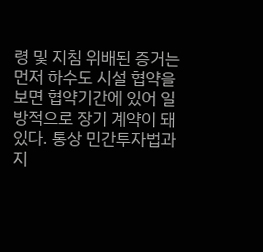령 및 지침 위배된 증거는
먼저 하수도 시설 협약을 보면 협약기간에 있어 일방적으로 장기 계약이 돼 있다. 통상 민간투자법과 지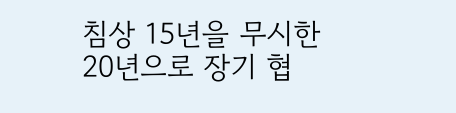침상 15년을 무시한 20년으로 장기 협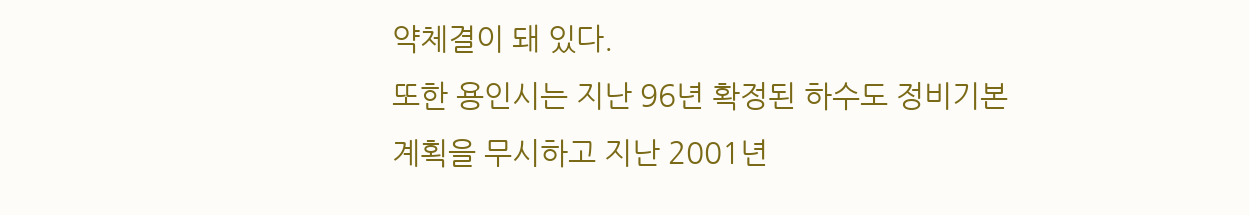약체결이 돼 있다.
또한 용인시는 지난 96년 확정된 하수도 정비기본 계획을 무시하고 지난 2001년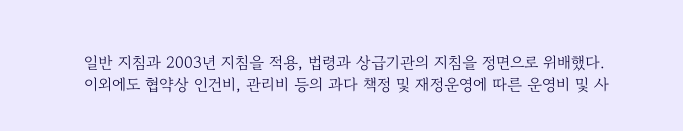일반 지침과 2003년 지침을 적용, 법령과 상급기관의 지침을 정면으로 위배했다.
이외에도 협약상 인건비, 관리비 등의 과다 책정 및 재정운영에 따른 운영비 및 사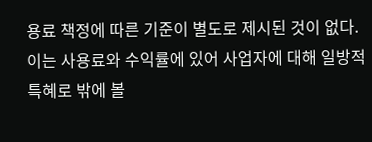용료 책정에 따른 기준이 별도로 제시된 것이 없다. 이는 사용료와 수익률에 있어 사업자에 대해 일방적 특혜로 밖에 볼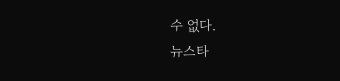수 없다.
뉴스타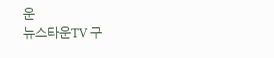운
뉴스타운TV 구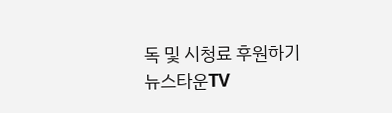독 및 시청료 후원하기
뉴스타운TV